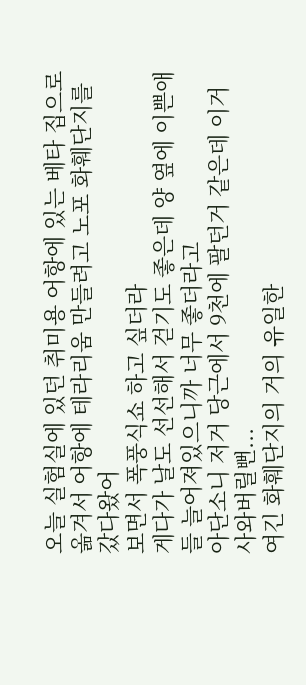오늘 실험실에 있던 취미용 어항에 있는 베타 집으로 옮겨서 어항에 테라리움 만들려고 노포 화훼단지를 갔다왔어
보면서 폭풍식쇼 하고 싶더라
게다가 날도 선선해서 걷기도 좋은데 양 옆에 이쁜애들 늘어져있으니까 너무 좋더라고
아단소니 저거 당근에서 9천에 팔던거 같은데 이거 사와버릴뻔...
여긴 화훼단지의 거의 유일한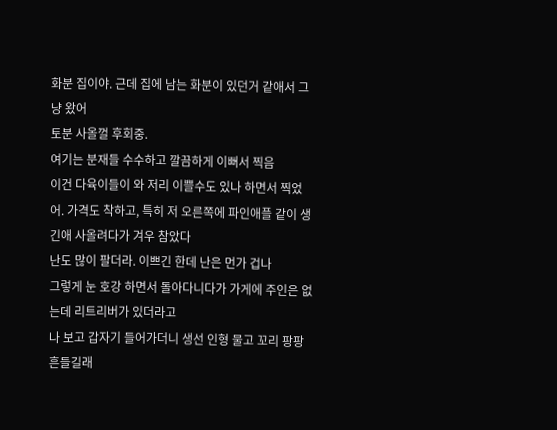화분 집이야. 근데 집에 남는 화분이 있던거 같애서 그냥 왔어
토분 사올껄 후회중.
여기는 분재들 수수하고 깔끔하게 이뻐서 찍음
이건 다육이들이 와 저리 이쁠수도 있나 하면서 찍었어. 가격도 착하고, 특히 저 오른쪽에 파인애플 같이 생긴애 사올려다가 겨우 참았다
난도 많이 팔더라. 이쁘긴 한데 난은 먼가 겁나
그렇게 눈 호강 하면서 돌아다니다가 가게에 주인은 없는데 리트리버가 있더라고
나 보고 갑자기 들어가더니 생선 인형 물고 꼬리 팡팡 흔들길래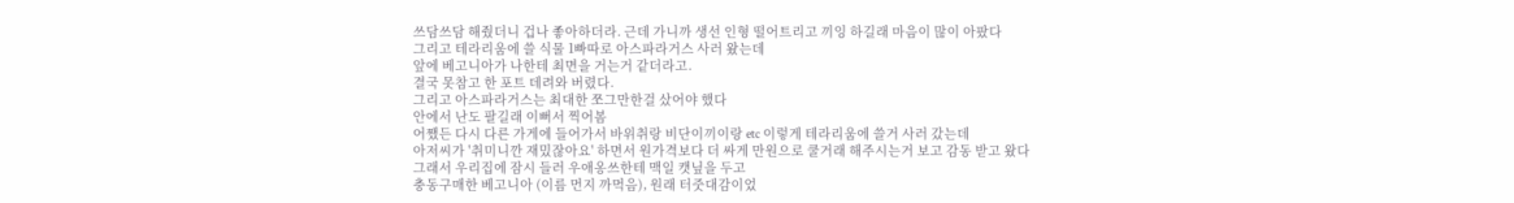쓰담쓰담 해줬더니 겁나 좋아하더라. 근데 가니까 생선 인형 떨어트리고 끼잉 하길래 마음이 많이 아팠다
그리고 테라리움에 쓸 식물 1빠따로 아스파라거스 사러 왔는데
앞에 베고니아가 나한테 최면을 거는거 같더라고.
결국 못참고 한 포트 데려와 버렸다.
그리고 아스파라거스는 최대한 쪼그만한걸 샀어야 했다
안에서 난도 팔길래 이뻐서 찍어봄
어쨌든 다시 다른 가게에 들어가서 바위취랑 비단이끼이랑 etc 이렇게 테라리움에 쓸거 사러 갔는데
아저씨가 '취미니깐 재밌잖아요' 하면서 원가격보다 더 싸게 만원으로 쿨거래 해주시는거 보고 감동 받고 왔다
그래서 우리집에 잠시 들러 우애옹쓰한테 맥일 캣닢을 두고
충동구매한 베고니아 (이름 먼지 까먹음), 원래 터줏대감이었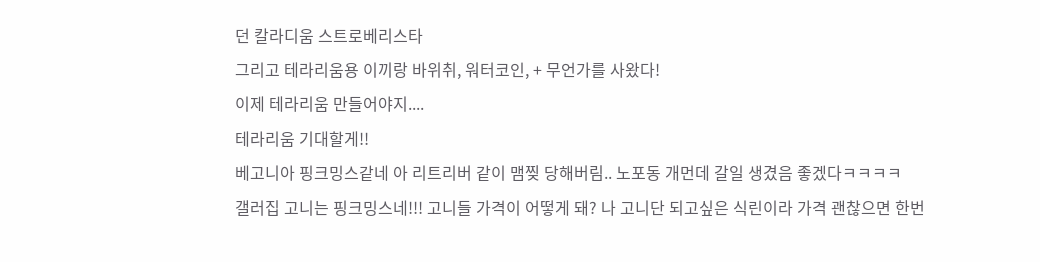던 칼라디움 스트로베리스타
그리고 테라리움용 이끼랑 바위취, 워터코인, + 무언가를 사왔다!
이제 테라리움 만들어야지....
테라리움 기대할게!!
베고니아 핑크밍스같네 아 리트리버 같이 맴찢 당해버림.. 노포동 개먼데 갈일 생겼음 좋겠다ㅋㅋㅋㅋ
갤러집 고니는 핑크밍스네!!! 고니들 가격이 어떻게 돼? 나 고니단 되고싶은 식린이라 가격 괜찮으면 한번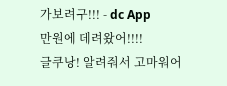가보려구!!! - dc App
만원에 데려왔어!!!!
글쿠낭! 알려줘서 고마워어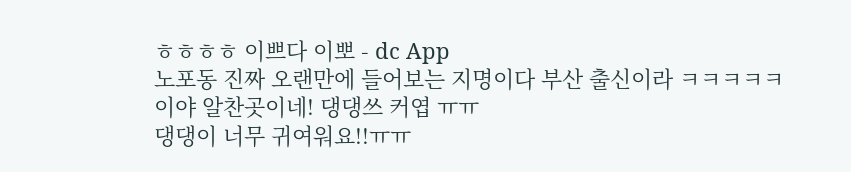ㅎㅎㅎㅎ 이쁘다 이뽀 - dc App
노포동 진짜 오랜만에 들어보는 지명이다 부산 출신이라 ㅋㅋㅋㅋㅋ
이야 알찬곳이네! 댕댕쓰 커엽 ㅠㅠ
댕댕이 너무 귀여워요!!ㅠㅠ